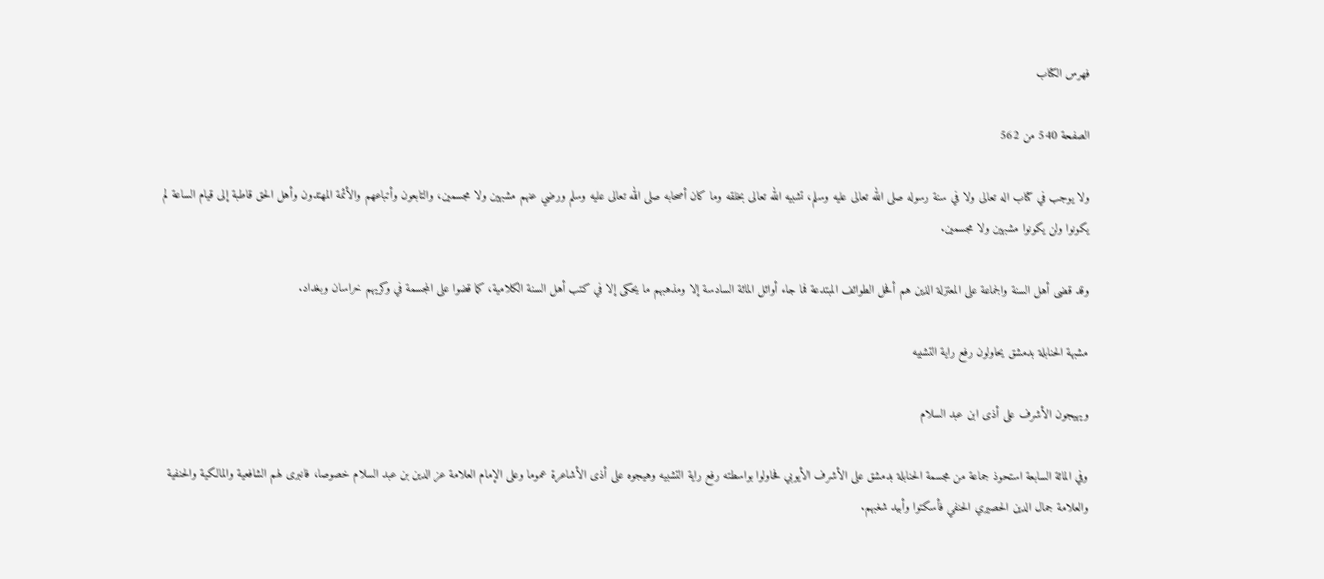فهرس الكتاب

الصفحة 540 من 562

ولا يوجب في كتاب اله تعالى ولا في سنة رسوله صلى الله تعالى عليه وسلم، تشبيه الله تعالى بخلقه وما كان أصحابه صلى الله تعالى عليه وسلم ورضي عنهم مشبهين ولا مجسمين، والتابعون وأتباعهم والأئمة المهتدون وأهل الحق قاطبة إلى قيام الساعة لم يكونوا ولن يكونوا مشبهين ولا مجسمين.

وقد قضى أهل السنة والجماعة على المعتزلة الذين هم أفحل الطوائف المبتدعة فما جاء أوائل المائة السادسة إلا ومذهبهم ما يحكى إلا في كتب أهل السنة الكلامية، كما قضوا على المجسمة في وكريهم خراسان وبغداد.

مشبهة الحنابلة بدمشق يحاولون رفع راية التشبيه

ويهيجون الأشرف على أذى ابن عبد السلام

وفي المائة السابعة استحوذ جماعة من مجسمة الحنابلة بدمشق على الأشرف الأيوبي فحاولوا بواسطته رفع راية التشبيه وهيجوه على أذى الأشاعرة عموما وعلى الإمام العلامة عز الدين بن عبد السلام خصوصا، فانبرى لهم الشافعية والمالكية والحنفية والعلامة جمال الدين الحصيري الحنفي فأسكتوا وأبيد شغبهم.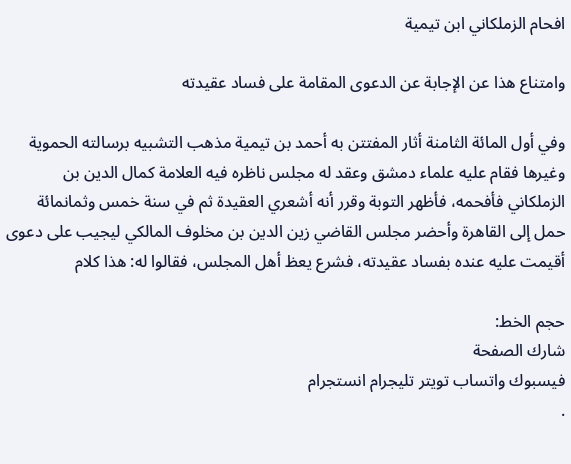افحام الزملكاني ابن تيمية

وامتناع هذا عن الإجابة عن الدعوى المقامة على فساد عقيدته

وفي أول المائة الثامنة أثار المفتتن به أحمد بن تيمية مذهب التشبيه برسالته الحموية وغيرها فقام عليه علماء دمشق وعقد له مجلس ناظره فيه العلامة كمال الدين بن الزملكاني فأفحمه، فأظهر التوبة وقرر أنه أشعري العقيدة ثم في سنة خمس وثمانمائة حمل إلى القاهرة وأحضر مجلس القاضي زين الدين بن مخلوف المالكي ليجيب على دعوى أقيمت عليه عنده بفساد عقيدته، فشرع يعظ أهل المجلس، فقالوا له: هذا كلام

حجم الخط:
شارك الصفحة
فيسبوك واتساب تويتر تليجرام انستجرام
.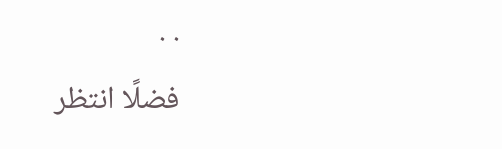. .
فضلًا انتظر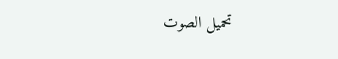تحميل الصوت